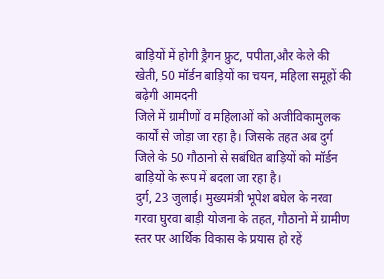बाड़ियों में होगी ड्रैगन फ्रुट, पपीता,और केले की खेती, 50 मॉर्डन बाड़ियों का चयन, महिला समूहों की बढ़ेगी आमदनी
जिले में ग्रामीणों व महिलाओं को अजीविकामुलक कार्यों से जोड़ा जा रहा है। जिसके तहत अब दुर्ग जिले के 50 गौठानो से सबंधित बाड़ियों को मॉर्डन बाड़ियों के रूप में बदला जा रहा है।
दुर्ग, 23 जुलाई। मुख्यमंत्री भूपेश बघेल के नरवा गरवा घुरवा बाड़ी योजना के तहत, गौठानो में ग्रामीण स्तर पर आर्थिक विकास के प्रयास हो रहें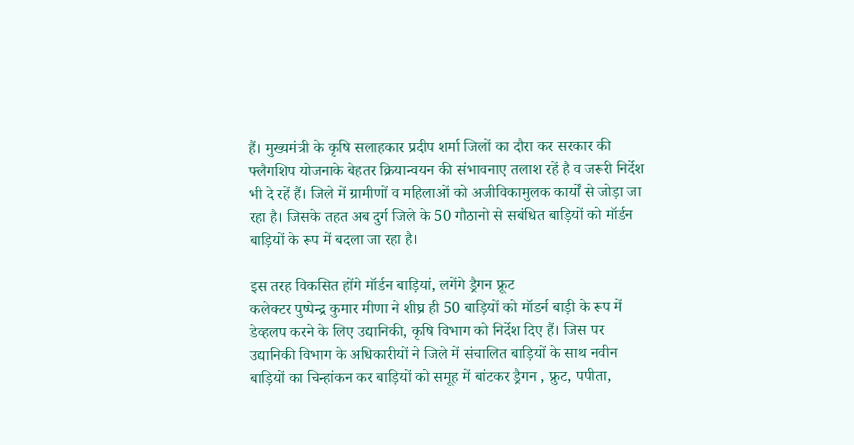हैं। मुख्यमंत्री के कृषि सलाहकार प्रदीप शर्मा जिलों का दौरा कर सरकार की फ्लैगशिप योजनाके बेहतर क्रियान्वयन की संभावनाए तलाश रहें है व जरूरी निर्देश भी दे रहें हैं। जिले में ग्रामीणों व महिलाओं को अजीविकामुलक कार्यों से जोड़ा जा रहा है। जिसके तहत अब दुर्ग जिले के 50 गौठानो से सबंधित बाड़ियों को मॉर्डन बाड़ियों के रूप में बदला जा रहा है।

इस तरह विकसित होंगे मॉर्डन बाड़ियां, लगेंगे ड्रैगन फ्रूट
कलेक्टर पुष्पेन्द्र कुमार मीणा ने शीघ्र ही 50 बाड़ियों को मॉडर्न बाड़ी के रूप में डेव्हलप करने के लिए उद्यानिकी, कृषि विभाग को निर्देश दिए हैं। जिस पर उद्यानिकी विभाग के अधिकारीयों ने जिले में संचालित बाड़ियों के साथ नवीन बाड़ियों का चिन्हांकन कर बाड़ियों को समूह में बांटकर ड्रैगन , फ्रुट, पपीता,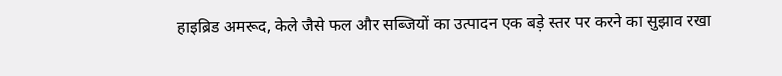हाइब्रिड अमरूद, केले जैसे फल और सब्जियों का उत्पादन एक बड़े स्तर पर करने का सुझाव रखा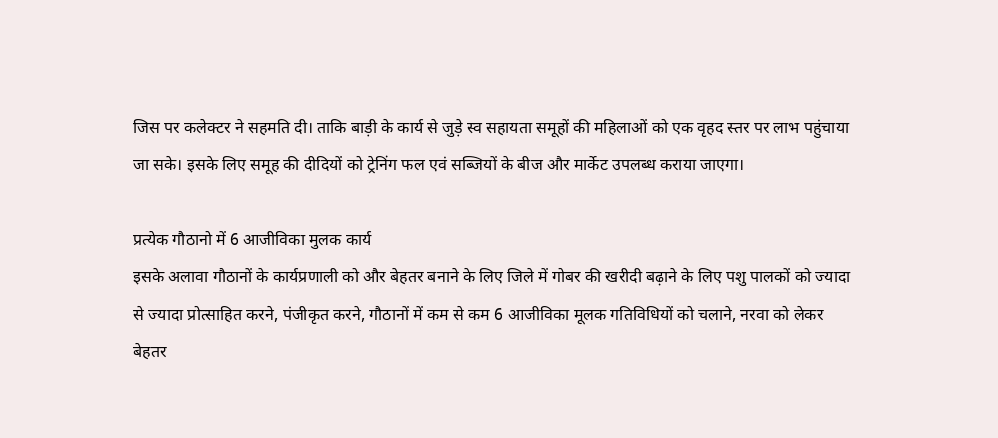जिस पर कलेक्टर ने सहमति दी। ताकि बाड़ी के कार्य से जुड़े स्व सहायता समूहों की महिलाओं को एक वृहद स्तर पर लाभ पहुंचाया जा सके। इसके लिए समूह की दीदियों को ट्रेनिंग फल एवं सब्जियों के बीज और मार्केट उपलब्ध कराया जाएगा।

प्रत्येक गौठानो में 6 आजीविका मुलक कार्य
इसके अलावा गौठानों के कार्यप्रणाली को और बेहतर बनाने के लिए जिले में गोबर की खरीदी बढ़ाने के लिए पशु पालकों को ज्यादा से ज्यादा प्रोत्साहित करने, पंजीकृत करने, गौठानों में कम से कम 6 आजीविका मूलक गतिविधियों को चलाने, नरवा को लेकर बेहतर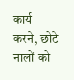कार्य करने, छोटे नालों को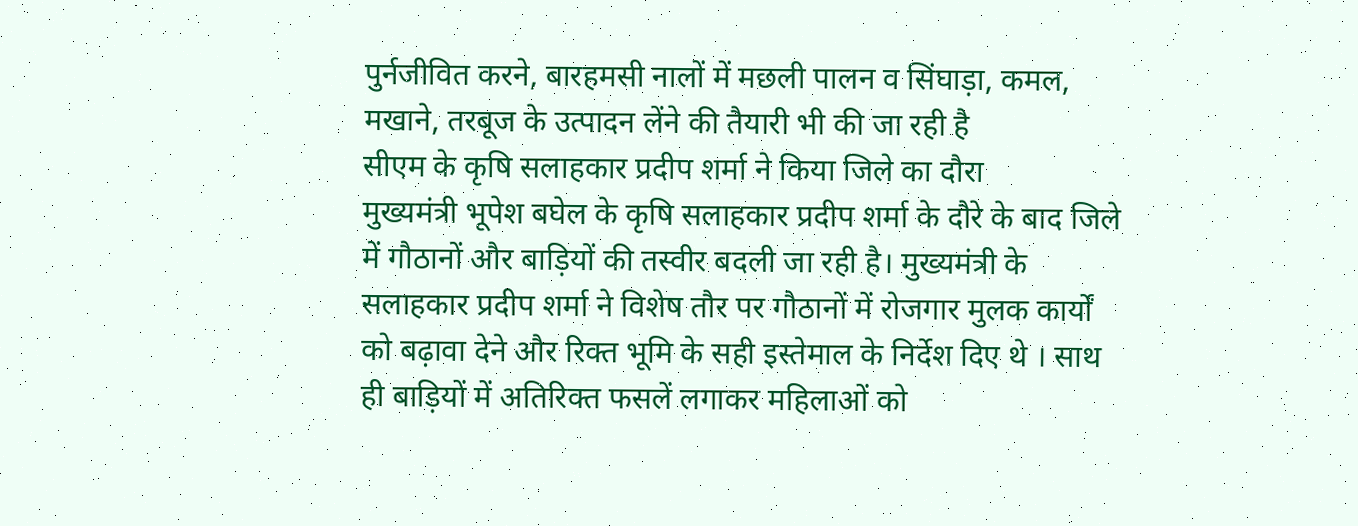पुर्नजीवित करने, बारहमसी नालों में मछली पालन व सिंघाड़ा, कमल, मखाने, तरबूज के उत्पादन लेंने की तैयारी भी की जा रही है
सीएम के कृषि सलाहकार प्रदीप शर्मा ने किया जिले का दौरा
मुख्यमंत्री भूपेश बघेल के कृषि सलाहकार प्रदीप शर्मा के दौरे के बाद जिले में गौठानों और बाड़ियों की तस्वीर बदली जा रही है। मुख्यमंत्री के सलाहकार प्रदीप शर्मा ने विशेष तौर पर गौठानों में रोजगार मुलक कार्यों को बढ़ावा देने और रिक्त भूमि के सही इस्तेमाल के निर्देश दिए थे । साथ ही बाड़ियों में अतिरिक्त फसलें लगाकर महिलाओं को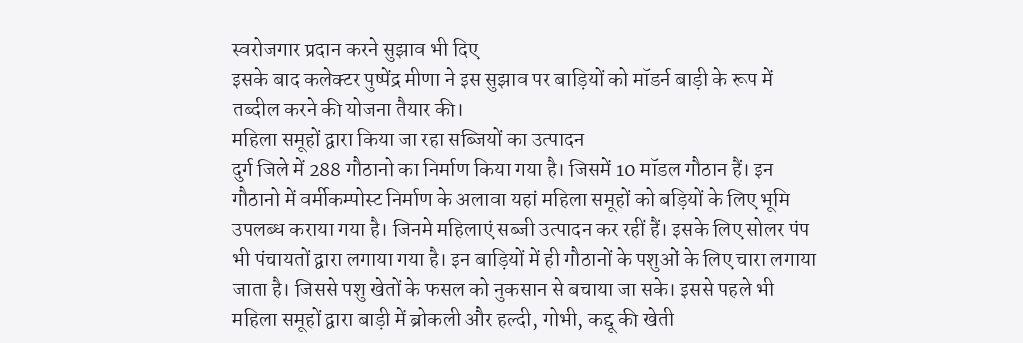स्वरोजगार प्रदान करने सुझाव भी दिए
इसके बाद कलेक्टर पुष्पेंद्र मीणा ने इस सुझाव पर बाड़ियों को मॉडर्न बाड़ी के रूप में तब्दील करने की योजना तैयार की।
महिला समूहों द्वारा किया जा रहा सब्जियों का उत्पादन
दुर्ग जिले में 288 गौठानो का निर्माण किया गया है। जिसमें 10 मॉडल गौठान हैं। इन गौठानो में वर्मीकम्पोस्ट निर्माण के अलावा यहां महिला समूहों को बड़ियों के लिए भूमि उपलब्ध कराया गया है। जिनमे महिलाएं सब्जी उत्पादन कर रहीं हैं। इसके लिए सोलर पंप भी पंचायतों द्वारा लगाया गया है। इन बाड़ियों में ही गौठानों के पशुओं के लिए चारा लगाया जाता है। जिससे पशु खेतों के फसल को नुकसान से बचाया जा सके। इससे पहले भी महिला समूहों द्वारा बाड़ी में ब्रोकली और हल्दी, गोभी, कद्दू की खेती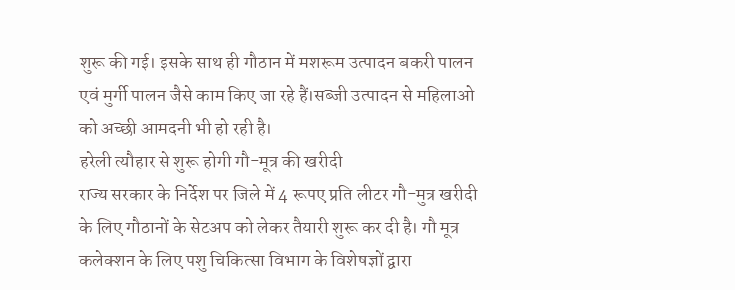शुरू की गई। इसके साथ ही गौठान में मशरूम उत्पादन बकरी पालन एवं मुर्गी पालन जैसे काम किए जा रहे हैं।सब्जी उत्पादन से महिलाओ को अच्छी आमदनी भी हो रही है।
हरेली त्यौहार से शुरू होगी गौ-मूत्र की खरीदी
राज्य सरकार के निर्देश पर जिले में 4 रूपए प्रति लीटर गौ-मुत्र खरीदी के लिए गौठानों के सेटअप को लेकर तैयारी शुरू कर दी है। गौ मूत्र कलेक्शन के लिए पशु चिकित्सा विभाग के विशेषज्ञों द्वारा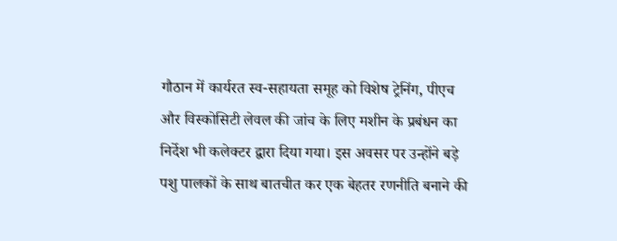गौठान में कार्यरत स्व-सहायता समूह को विशेष ट्रेनिंग, पीएच और विस्कोसिटी लेवल की जांच के लिए मशीन के प्रबंधन का निर्देश भी कलेक्टर द्वारा दिया गया। इस अवसर पर उन्होंने बड़े पशु पालकों के साथ बातचीत कर एक बेहतर रणनीति बनाने की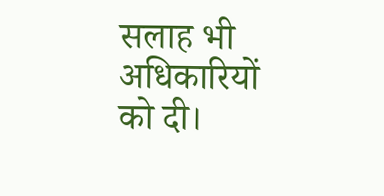सलाह भी अधिकारियों को दी।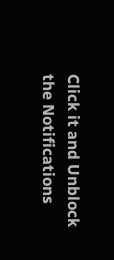Click it and Unblock the Notifications